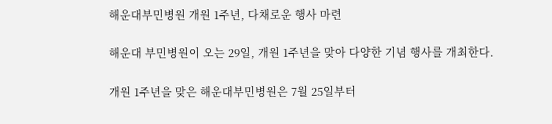해운대부민병원 개원 1주년, 다채로운 행사 마련

해운대 부민병원이 오는 29일, 개원 1주년을 맞아 다양한 기념 행사를 개최한다.

개원 1주년을 맞은 해운대부민병원은 7월 25일부터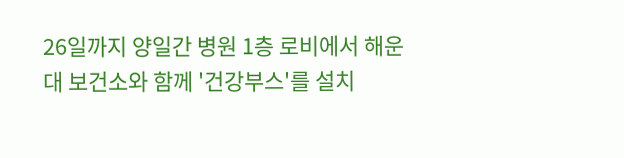26일까지 양일간 병원 1층 로비에서 해운대 보건소와 함께 '건강부스'를 설치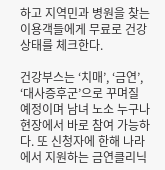하고 지역민과 병원을 찾는 이용객들에게 무료로 건강상태를 체크한다.

건강부스는 ‘치매’, ‘금연’, ‘대사증후군’으로 꾸며질 예정이며 남녀 노소 누구나 현장에서 바로 참여 가능하다. 또 신청자에 한해 나라에서 지원하는 금연클리닉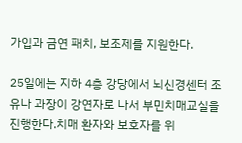가입과 금연 패치, 보조제를 지원한다.

25일에는 지하 4층 강당에서 뇌신경센터 조유나 과장이 강연자로 나서 부민치매교실을 진행한다.치매 환자와 보호자를 위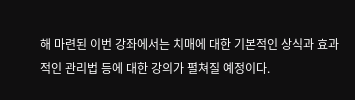해 마련된 이번 강좌에서는 치매에 대한 기본적인 상식과 효과적인 관리법 등에 대한 강의가 펼쳐질 예정이다.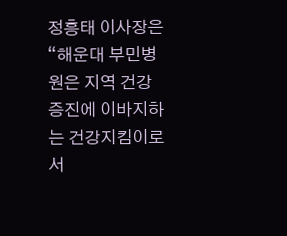정흥태 이사장은 “해운대 부민병원은 지역 건강 증진에 이바지하는 건강지킴이로서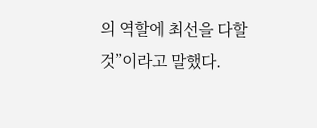의 역할에 최선을 다할 것”이라고 말했다.